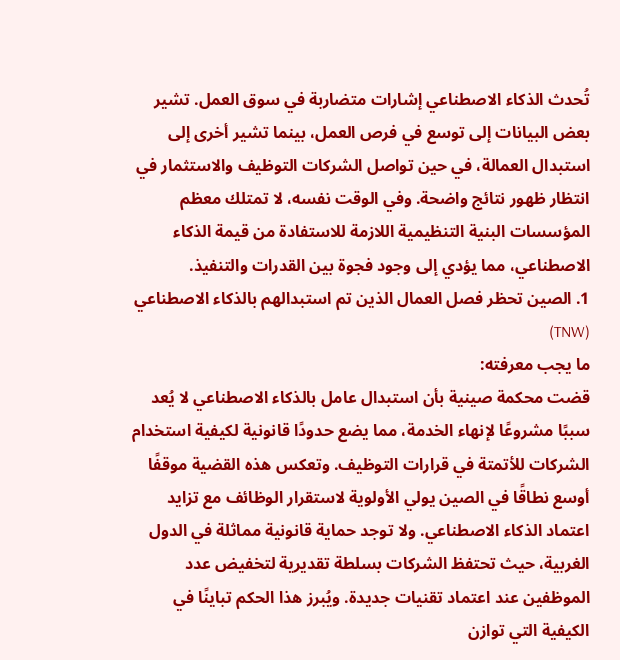تُحدث الذكاء الاصطناعي إشارات متضاربة في سوق العمل. تشير بعض البيانات إلى توسع في فرص العمل، بينما تشير أخرى إلى استبدال العمالة، في حين تواصل الشركات التوظيف والاستثمار في انتظار ظهور نتائج واضحة. وفي الوقت نفسه، لا تمتلك معظم المؤسسات البنية التنظيمية اللازمة للاستفادة من قيمة الذكاء الاصطناعي، مما يؤدي إلى وجود فجوة بين القدرات والتنفيذ.
1. الصين تحظر فصل العمال الذين تم استبدالهم بالذكاء الاصطناعي (TNW)
ما يجب معرفته:
قضت محكمة صينية بأن استبدال عامل بالذكاء الاصطناعي لا يُعد سببًا مشروعًا لإنهاء الخدمة، مما يضع حدودًا قانونية لكيفية استخدام الشركات للأتمتة في قرارات التوظيف. وتعكس هذه القضية موقفًا أوسع نطاقًا في الصين يولي الأولوية لاستقرار الوظائف مع تزايد اعتماد الذكاء الاصطناعي. ولا توجد حماية قانونية مماثلة في الدول الغربية، حيث تحتفظ الشركات بسلطة تقديرية لتخفيض عدد الموظفين عند اعتماد تقنيات جديدة. ويُبرز هذا الحكم تباينًا في الكيفية التي توازن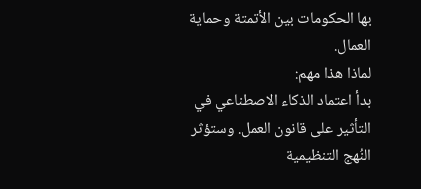بها الحكومات بين الأتمتة وحماية العمال.
لماذا هذا مهم:
بدأ اعتماد الذكاء الاصطناعي في التأثير على قانون العمل. وستؤثر النُهج التنظيمية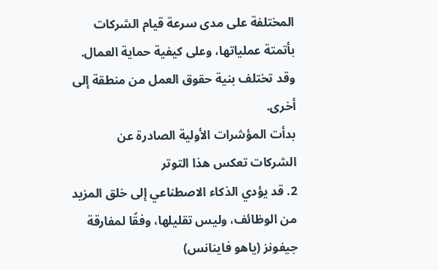المختلفة على مدى سرعة قيام الشركات بأتمتة عملياتها، وعلى كيفية حماية العمال. وقد تختلف بنية حقوق العمل من منطقة إلى أخرى.
بدأت المؤشرات الأولية الصادرة عن الشركات تعكس هذا التوتر
2. قد يؤدي الذكاء الاصطناعي إلى خلق المزيد من الوظائف، وليس تقليلها، وفقًا لمفارقة جيفونز (ياهو فاينانس)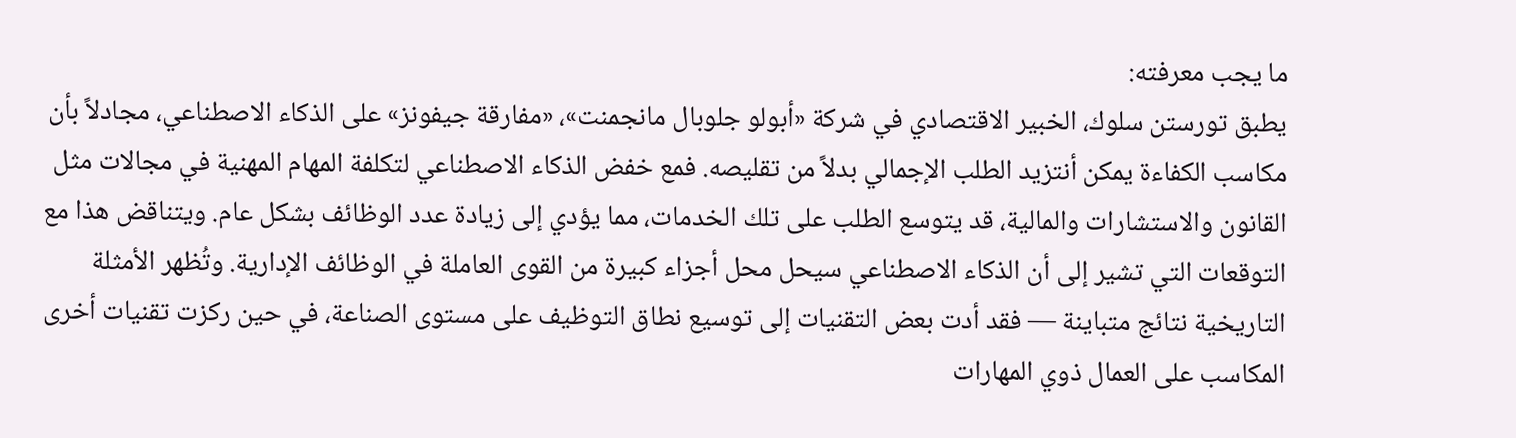ما يجب معرفته:
يطبق تورستن سلوك، الخبير الاقتصادي في شركة «أبولو جلوبال مانجمنت»، «مفارقة جيفونز» على الذكاء الاصطناعي، مجادلاً بأن مكاسب الكفاءة يمكن أنتزيد الطلب الإجمالي بدلاً من تقليصه. فمع خفض الذكاء الاصطناعي لتكلفة المهام المهنية في مجالات مثل القانون والاستشارات والمالية، قد يتوسع الطلب على تلك الخدمات، مما يؤدي إلى زيادة عدد الوظائف بشكل عام. ويتناقض هذا مع التوقعات التي تشير إلى أن الذكاء الاصطناعي سيحل محل أجزاء كبيرة من القوى العاملة في الوظائف الإدارية. وتُظهر الأمثلة التاريخية نتائج متباينة — فقد أدت بعض التقنيات إلى توسيع نطاق التوظيف على مستوى الصناعة، في حين ركزت تقنيات أخرى المكاسب على العمال ذوي المهارات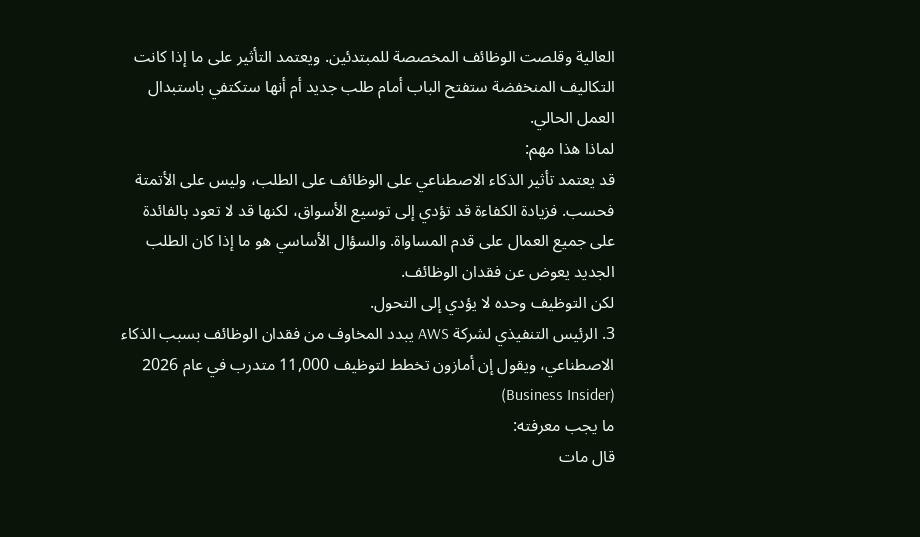العالية وقلصت الوظائف المخصصة للمبتدئين. ويعتمد التأثير على ما إذا كانت التكاليف المنخفضة ستفتح الباب أمام طلب جديد أم أنها ستكتفي باستبدال العمل الحالي.
لماذا هذا مهم:
قد يعتمد تأثير الذكاء الاصطناعي على الوظائف على الطلب، وليس على الأتمتة فحسب. فزيادة الكفاءة قد تؤدي إلى توسيع الأسواق، لكنها قد لا تعود بالفائدة على جميع العمال على قدم المساواة. والسؤال الأساسي هو ما إذا كان الطلب الجديد يعوض عن فقدان الوظائف.
لكن التوظيف وحده لا يؤدي إلى التحول.
3. الرئيس التنفيذي لشركة AWS يبدد المخاوف من فقدان الوظائف بسبب الذكاء الاصطناعي، ويقول إن أمازون تخطط لتوظيف 11,000 متدرب في عام 2026 (Business Insider)
ما يجب معرفته:
قال مات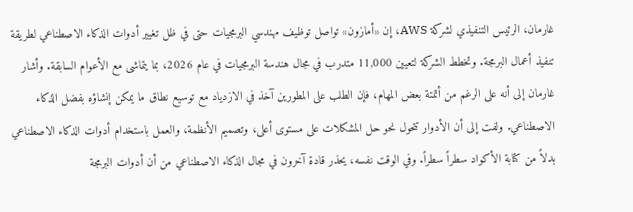غارمان، الرئيس التنفيذي لشركة AWS، إن «أمازون» تواصل توظيف مهندسي البرمجيات حتى في ظل تغيير أدوات الذكاء الاصطناعي لطريقة تنفيذ أعمال البرمجة. وتخطط الشركة لتعيين 11,000 متدرب في مجال هندسة البرمجيات في عام 2026، بما يتماشى مع الأعوام السابقة. وأشار غارمان إلى أنه على الرغم من أتمتة بعض المهام، فإن الطلب على المطورين آخذ في الازدياد مع توسيع نطاق ما يمكن إنشاؤه بفضل الذكاء الاصطناعي. ولفت إلى أن الأدوار تتحول نحو حل المشكلات على مستوى أعلى، وتصميم الأنظمة، والعمل باستخدام أدوات الذكاء الاصطناعي بدلاً من كتابة الأكواد سطراً سطراً. وفي الوقت نفسه، يحذر قادة آخرون في مجال الذكاء الاصطناعي من أن أدوات البرمجة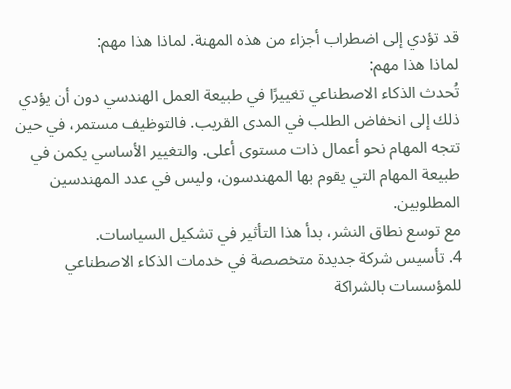قد تؤدي إلى اضطراب أجزاء من هذه المهنة. لماذا هذا مهم:
لماذا هذا مهم:
تُحدث الذكاء الاصطناعي تغييرًا في طبيعة العمل الهندسي دون أن يؤدي ذلك إلى انخفاض الطلب في المدى القريب. فالتوظيف مستمر، في حين تتجه المهام نحو أعمال ذات مستوى أعلى. والتغيير الأساسي يكمن في طبيعة المهام التي يقوم بها المهندسون، وليس في عدد المهندسين المطلوبين.
مع توسع نطاق النشر، بدأ هذا التأثير في تشكيل السياسات.
4. تأسيس شركة جديدة متخصصة في خدمات الذكاء الاصطناعي للمؤسسات بالشراكة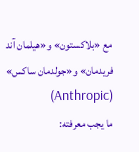مع «بلاكستون» و«هيلمان آند فريدمان» و«جولدمان ساكس» (Anthropic)
ما يجب معرفته: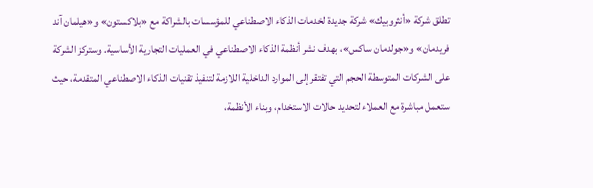تطلق شركة «أنثروبيك» شركة جديدة لخدمات الذكاء الاصطناعي للمؤسسات بالشراكة مع «بلاكستون» و«هيلمان آند فريدمان» و«جولدمان ساكس»، بهدف نشر أنظمة الذكاء الاصطناعي في العمليات التجارية الأساسية. وستركز الشركة على الشركات المتوسطة الحجم التي تفتقر إلى الموارد الداخلية اللازمة لتنفيذ تقنيات الذكاء الاصطناعي المتقدمة، حيث ستعمل مباشرة مع العملاء لتحديد حالات الاستخدام، وبناء الأنظمة،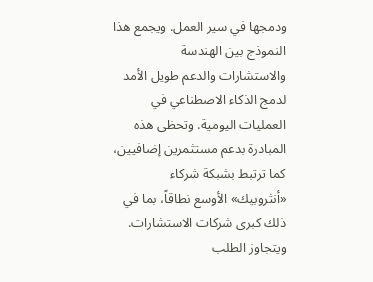ودمجها في سير العمل. ويجمع هذا النموذج بين الهندسة والاستشارات والدعم طويل الأمد لدمج الذكاء الاصطناعي في العمليات اليومية. وتحظى هذه المبادرة بدعم مستثمرين إضافيين، كما ترتبط بشبكة شركاء «أنثروبيك» الأوسع نطاقاً، بما في ذلك كبرى شركات الاستشارات. ويتجاوز الطلب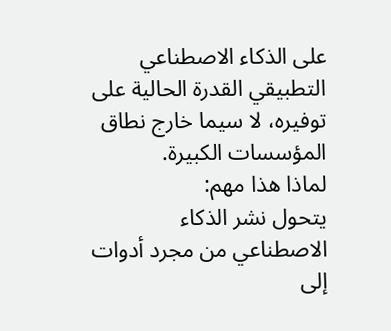على الذكاء الاصطناعي التطبيقي القدرة الحالية على توفيره، لا سيما خارج نطاق المؤسسات الكبيرة.
لماذا هذا مهم:
يتحول نشر الذكاء الاصطناعي من مجرد أدوات إلى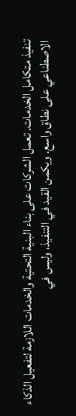تنفيذ متكامل الخدمات. تعمل الشركات على بناء البنية التحتية والخدمات اللازمة لتفعيل الذكاء الاصطناعي على نطاق واسع. ويكمن القيد في التنفيذ، وليس في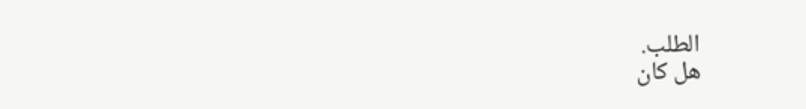الطلب.
هل كان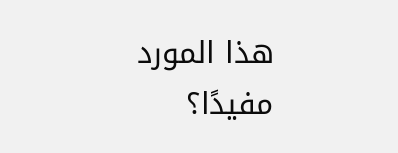هذا المورد مفيدًا؟